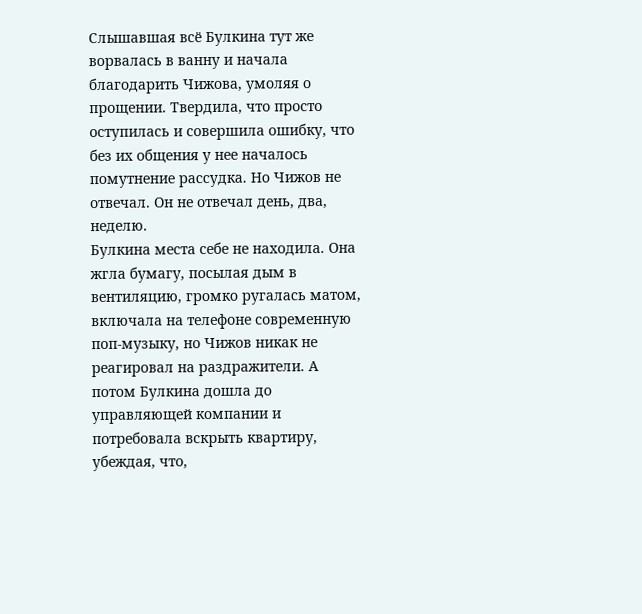Слышавшая всё Булкина тут же ворвалась в ванну и начала благодарить Чижова, умоляя о прощении. Твердила, что просто оступилась и совершила ошибку, что без их общения у нее началось помутнение рассудка. Но Чижов не отвечал. Он не отвечал день, два, неделю.
Булкина места себе не находила. Она жгла бумагу, посылая дым в вентиляцию, громко ругалась матом, включала на телефоне современную поп-музыку, но Чижов никак не реагировал на раздражители. А потом Булкина дошла до управляющей компании и потребовала вскрыть квартиру, убеждая, что,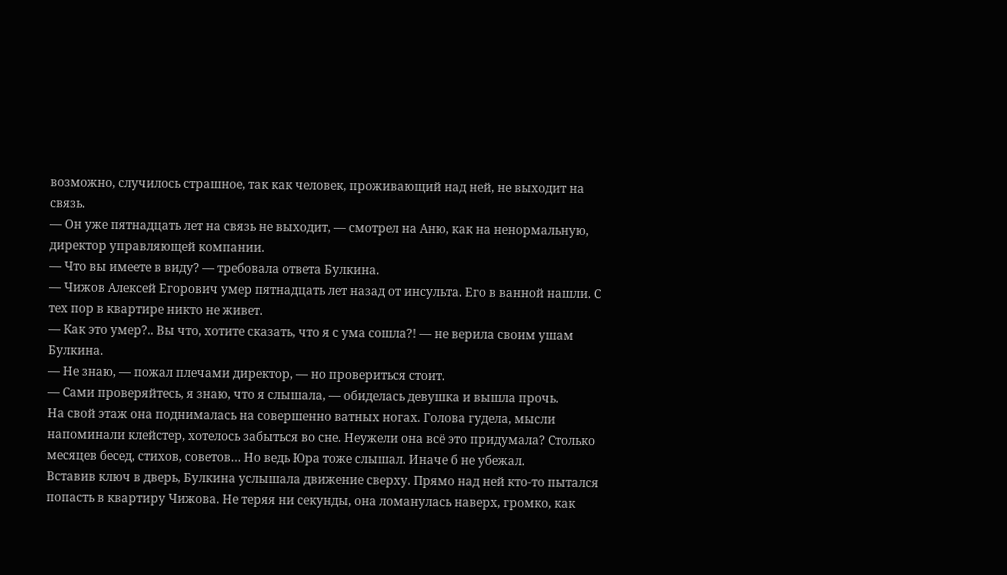возможно, случилось страшное, так как человек, проживающий над ней, не выходит на связь.
— Он уже пятнадцать лет на связь не выходит, — смотрел на Аню, как на ненормальную, директор управляющей компании.
— Что вы имеете в виду? — требовала ответа Булкина.
— Чижов Алексей Егорович умер пятнадцать лет назад от инсульта. Его в ванной нашли. С тех пор в квартире никто не живет.
— Как это умер?.. Вы что, хотите сказать, что я с ума сошла?! — не верила своим ушам Булкина.
— Не знаю, — пожал плечами директор, — но провериться стоит.
— Сами проверяйтесь, я знаю, что я слышала, — обиделась девушка и вышла прочь.
На свой этаж она поднималась на совершенно ватных ногах. Голова гудела, мысли напоминали клейстер, хотелось забыться во сне. Неужели она всё это придумала? Столько месяцев бесед, стихов, советов… Но ведь Юра тоже слышал. Иначе б не убежал.
Вставив ключ в дверь, Булкина услышала движение сверху. Прямо над ней кто-то пытался попасть в квартиру Чижова. Не теряя ни секунды, она ломанулась наверх, громко, как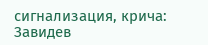сигнализация, крича:
Завидев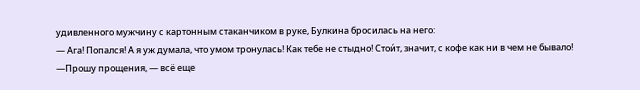удивленного мужчину с картонным стаканчиком в руке, Булкина бросилась на него:
— Ага! Попался! А я уж думала, что умом тронулась! Как тебе не стыдно! Стои́т, значит, с кофе как ни в чем не бывало!
—Прошу прощения, — всё еще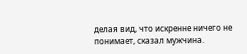делая вид, что искренне ничего не понимает, сказал мужчина.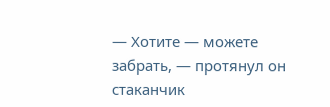— Хотите — можете забрать, — протянул он стаканчик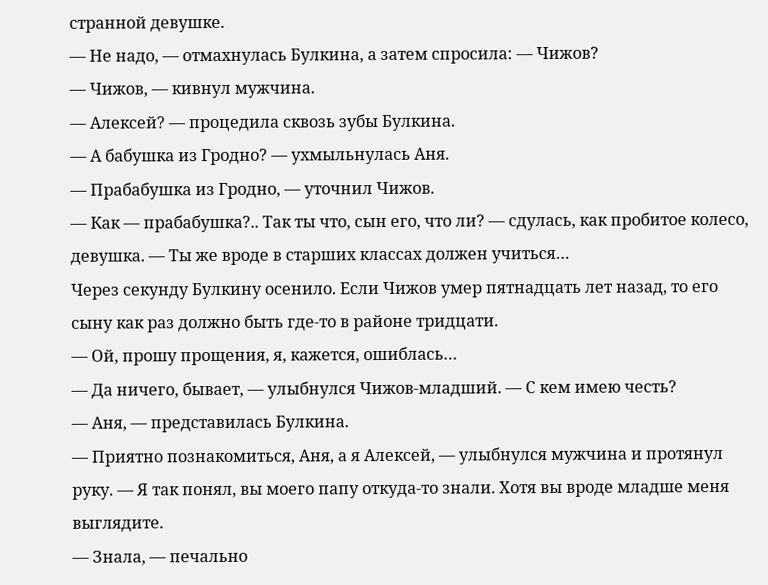странной девушке.
— Не надо, — отмахнулась Булкина, а затем спросила: — Чижов?
— Чижов, — кивнул мужчина.
— Алексей? — процедила сквозь зубы Булкина.
— А бабушка из Гродно? — ухмыльнулась Аня.
— Прабабушка из Гродно, — уточнил Чижов.
— Как — прабабушка?.. Так ты что, сын его, что ли? — сдулась, как пробитое колесо, девушка. — Ты же вроде в старших классах должен учиться…
Через секунду Булкину осенило. Если Чижов умер пятнадцать лет назад, то его сыну как раз должно быть где-то в районе тридцати.
— Ой, прошу прощения, я, кажется, ошиблась…
— Да ничего, бывает, — улыбнулся Чижов-младший. — С кем имею честь?
— Аня, — представилась Булкина.
— Приятно познакомиться, Аня, а я Алексей, — улыбнулся мужчина и протянул руку. — Я так понял, вы моего папу откуда-то знали. Хотя вы вроде младше меня выглядите.
— Знала, — печально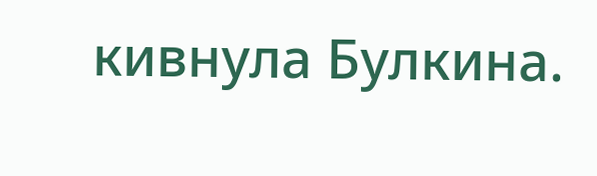кивнула Булкина.